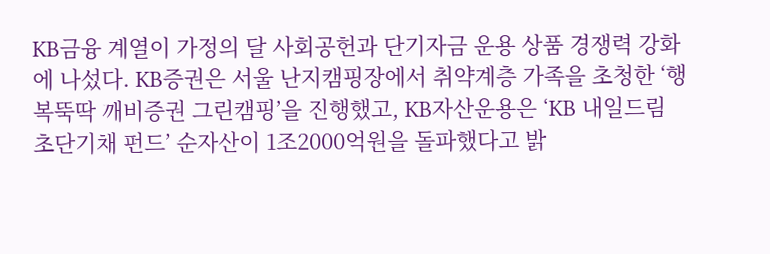KB금융 계열이 가정의 달 사회공헌과 단기자금 운용 상품 경쟁력 강화에 나섰다. KB증권은 서울 난지캠핑장에서 취약계층 가족을 초청한 ‘행복뚝딱 깨비증권 그린캠핑’을 진행했고, KB자산운용은 ‘KB 내일드림 초단기채 펀드’ 순자산이 1조2000억원을 돌파했다고 밝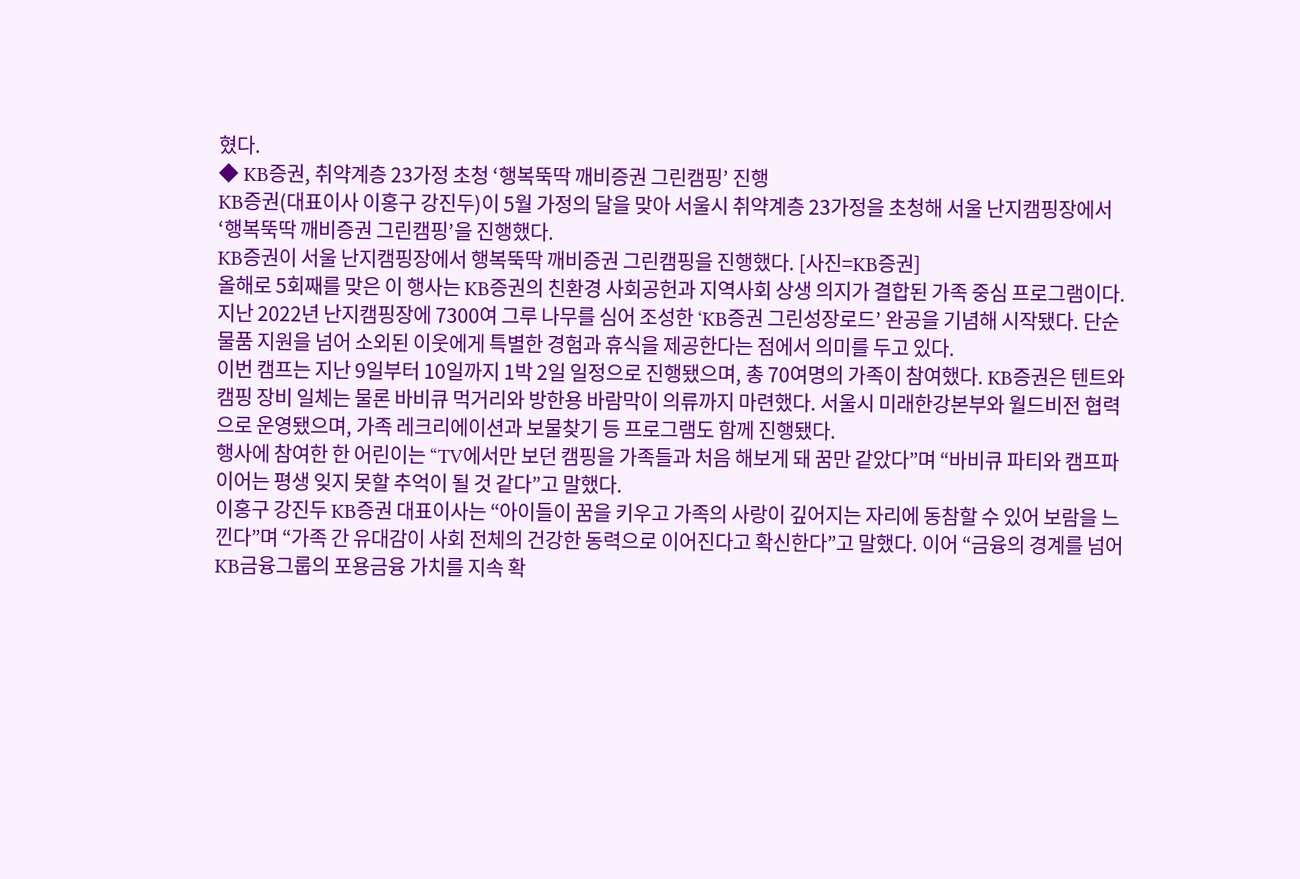혔다.
◆ KB증권, 취약계층 23가정 초청 ‘행복뚝딱 깨비증권 그린캠핑’ 진행
KB증권(대표이사 이홍구 강진두)이 5월 가정의 달을 맞아 서울시 취약계층 23가정을 초청해 서울 난지캠핑장에서 ‘행복뚝딱 깨비증권 그린캠핑’을 진행했다.
KB증권이 서울 난지캠핑장에서 행복뚝딱 깨비증권 그린캠핑을 진행했다. [사진=KB증권]
올해로 5회째를 맞은 이 행사는 KB증권의 친환경 사회공헌과 지역사회 상생 의지가 결합된 가족 중심 프로그램이다. 지난 2022년 난지캠핑장에 7300여 그루 나무를 심어 조성한 ‘KB증권 그린성장로드’ 완공을 기념해 시작됐다. 단순 물품 지원을 넘어 소외된 이웃에게 특별한 경험과 휴식을 제공한다는 점에서 의미를 두고 있다.
이번 캠프는 지난 9일부터 10일까지 1박 2일 일정으로 진행됐으며, 총 70여명의 가족이 참여했다. KB증권은 텐트와 캠핑 장비 일체는 물론 바비큐 먹거리와 방한용 바람막이 의류까지 마련했다. 서울시 미래한강본부와 월드비전 협력으로 운영됐으며, 가족 레크리에이션과 보물찾기 등 프로그램도 함께 진행됐다.
행사에 참여한 한 어린이는 “TV에서만 보던 캠핑을 가족들과 처음 해보게 돼 꿈만 같았다”며 “바비큐 파티와 캠프파이어는 평생 잊지 못할 추억이 될 것 같다”고 말했다.
이홍구 강진두 KB증권 대표이사는 “아이들이 꿈을 키우고 가족의 사랑이 깊어지는 자리에 동참할 수 있어 보람을 느낀다”며 “가족 간 유대감이 사회 전체의 건강한 동력으로 이어진다고 확신한다”고 말했다. 이어 “금융의 경계를 넘어 KB금융그룹의 포용금융 가치를 지속 확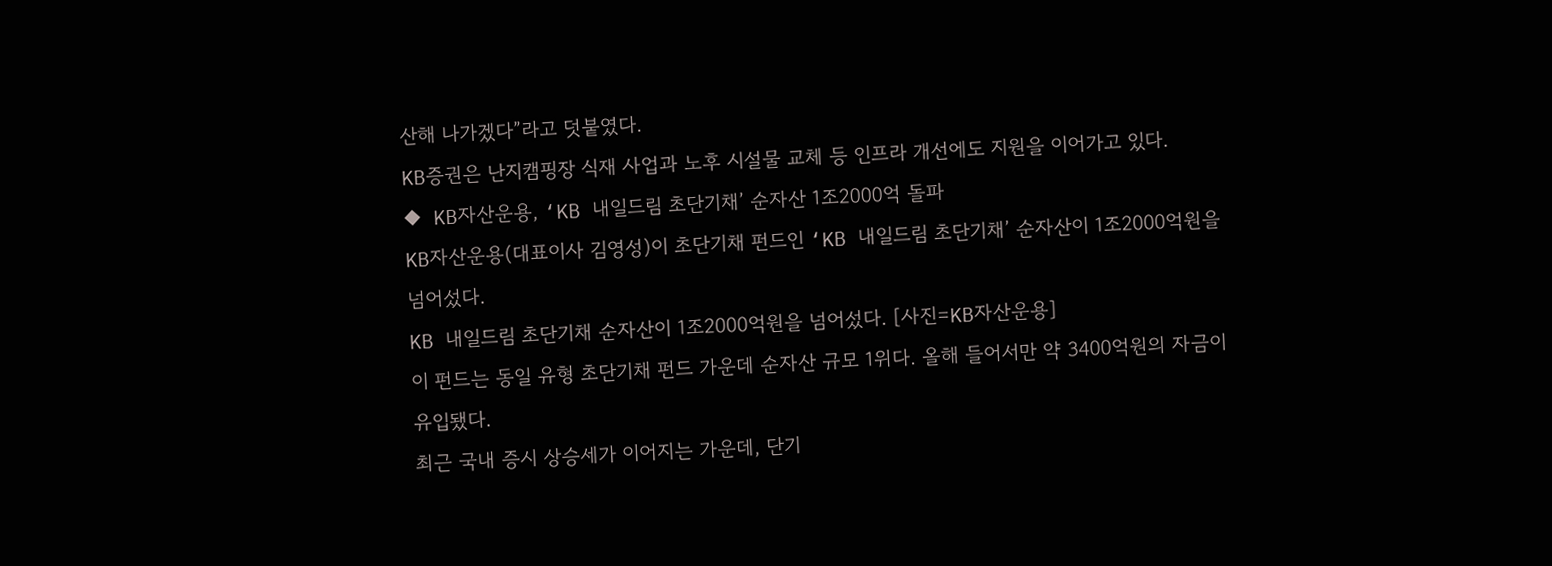산해 나가겠다”라고 덧붙였다.
KB증권은 난지캠핑장 식재 사업과 노후 시설물 교체 등 인프라 개선에도 지원을 이어가고 있다.
◆ KB자산운용, ‘KB 내일드림 초단기채’ 순자산 1조2000억 돌파
KB자산운용(대표이사 김영성)이 초단기채 펀드인 ‘KB 내일드림 초단기채’ 순자산이 1조2000억원을 넘어섰다.
KB 내일드림 초단기채 순자산이 1조2000억원을 넘어섰다. [사진=KB자산운용]
이 펀드는 동일 유형 초단기채 펀드 가운데 순자산 규모 1위다. 올해 들어서만 약 3400억원의 자금이 유입됐다.
최근 국내 증시 상승세가 이어지는 가운데, 단기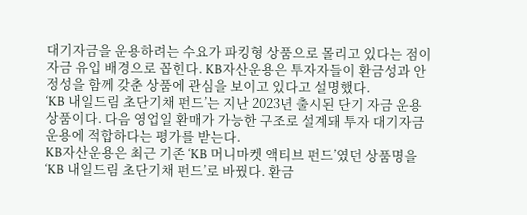대기자금을 운용하려는 수요가 파킹형 상품으로 몰리고 있다는 점이 자금 유입 배경으로 꼽힌다. KB자산운용은 투자자들이 환금성과 안정성을 함께 갖춘 상품에 관심을 보이고 있다고 설명했다.
‘KB 내일드림 초단기채 펀드’는 지난 2023년 출시된 단기 자금 운용 상품이다. 다음 영업일 환매가 가능한 구조로 설계돼 투자 대기자금 운용에 적합하다는 평가를 받는다.
KB자산운용은 최근 기존 ‘KB 머니마켓 액티브 펀드’였던 상품명을 ‘KB 내일드림 초단기채 펀드’로 바꿨다. 환금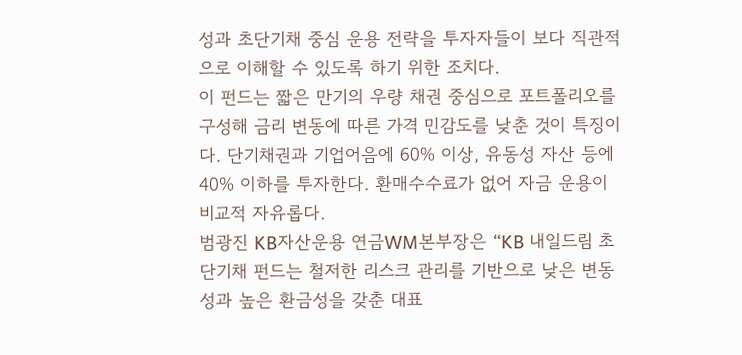성과 초단기채 중심 운용 전략을 투자자들이 보다 직관적으로 이해할 수 있도록 하기 위한 조치다.
이 펀드는 짧은 만기의 우량 채권 중심으로 포트폴리오를 구성해 금리 변동에 따른 가격 민감도를 낮춘 것이 특징이다. 단기채권과 기업어음에 60% 이상, 유동성 자산 등에 40% 이하를 투자한다. 환매수수료가 없어 자금 운용이 비교적 자유롭다.
범광진 KB자산운용 연금WM본부장은 “KB 내일드림 초단기채 펀드는 철저한 리스크 관리를 기반으로 낮은 변동성과 높은 환금성을 갖춘 대표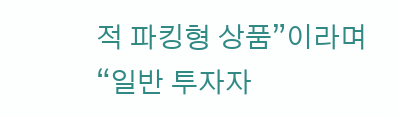적 파킹형 상품”이라며 “일반 투자자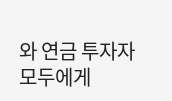와 연금 투자자 모두에게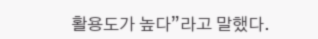활용도가 높다”라고 말했다.